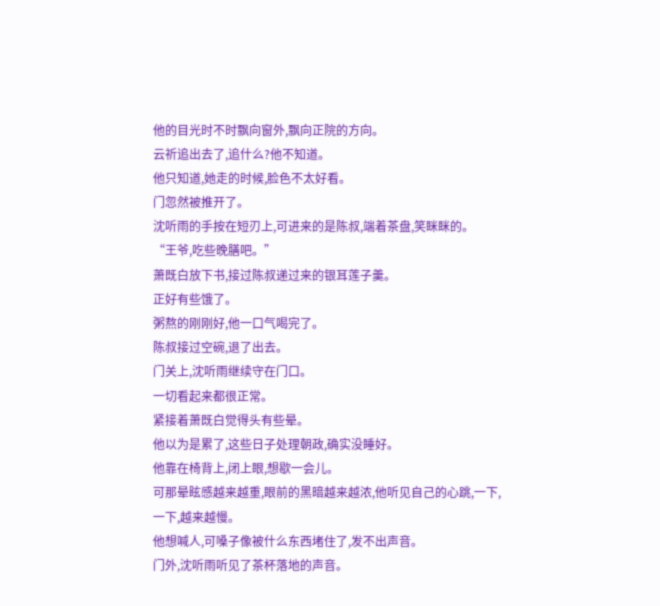他的目光时不时飘向窗外,飘向正院的方向。
云祈追出去了,追什么?他不知道。
他只知道,她走的时候,脸色不太好看。
门忽然被推开了。
沈听雨的手按在短刃上,可进来的是陈叔,端着茶盘,笑眯眯的。
“王爷,吃些晚膳吧。”
萧既白放下书,接过陈叔递过来的银耳莲子羹。
正好有些饿了。
粥熬的刚刚好,他一口气喝完了。
陈叔接过空碗,退了出去。
门关上,沈听雨继续守在门口。
一切看起来都很正常。
紧接着萧既白觉得头有些晕。
他以为是累了,这些日子处理朝政,确实没睡好。
他靠在椅背上,闭上眼,想歇一会儿。
可那晕眩感越来越重,眼前的黑暗越来越浓,他听见自己的心跳,一下,一下,越来越慢。
他想喊人,可嗓子像被什么东西堵住了,发不出声音。
门外,沈听雨听见了茶杯落地的声音。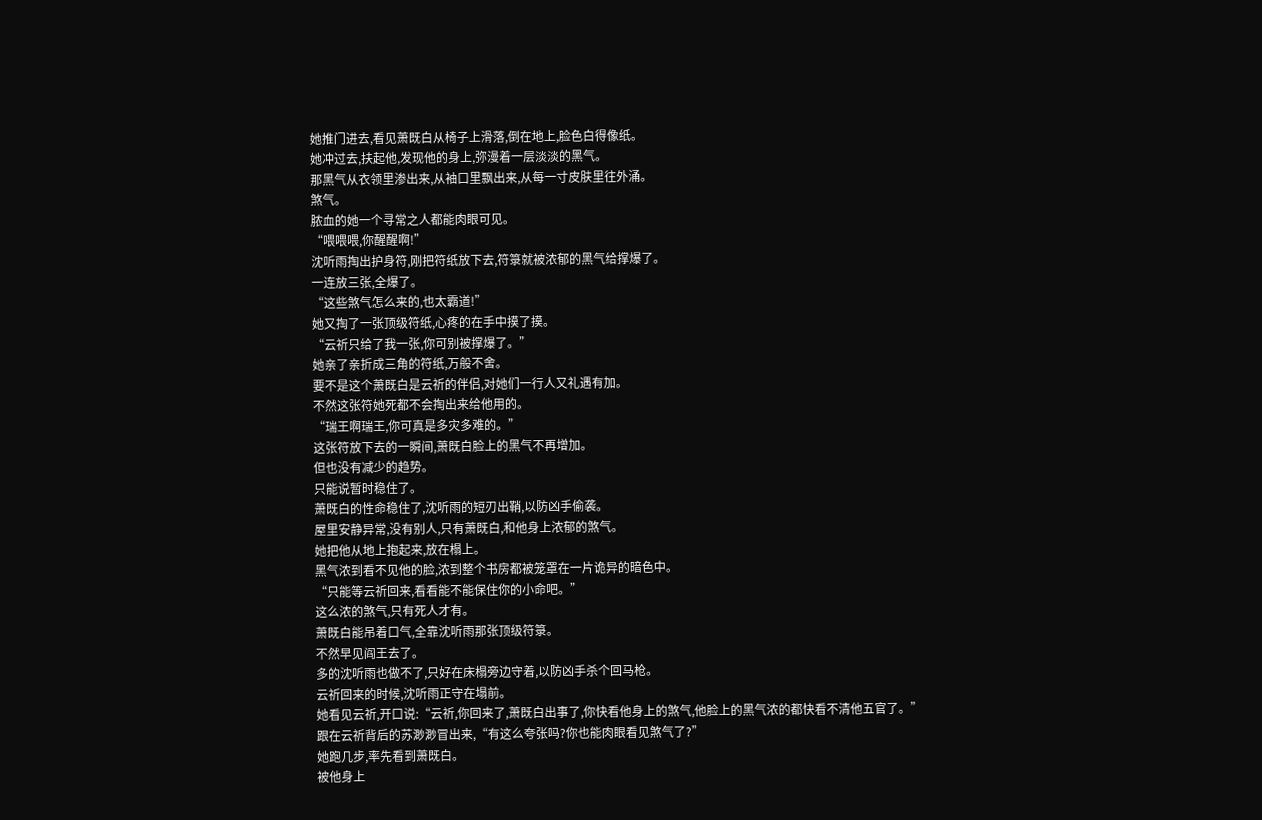她推门进去,看见萧既白从椅子上滑落,倒在地上,脸色白得像纸。
她冲过去,扶起他,发现他的身上,弥漫着一层淡淡的黑气。
那黑气从衣领里渗出来,从袖口里飘出来,从每一寸皮肤里往外涌。
煞气。
脓血的她一个寻常之人都能肉眼可见。
“喂喂喂,你醒醒啊!”
沈听雨掏出护身符,刚把符纸放下去,符箓就被浓郁的黑气给撑爆了。
一连放三张,全爆了。
“这些煞气怎么来的,也太霸道!”
她又掏了一张顶级符纸,心疼的在手中摸了摸。
“云祈只给了我一张,你可别被撑爆了。”
她亲了亲折成三角的符纸,万般不舍。
要不是这个萧既白是云祈的伴侣,对她们一行人又礼遇有加。
不然这张符她死都不会掏出来给他用的。
“瑞王啊瑞王,你可真是多灾多难的。”
这张符放下去的一瞬间,萧既白脸上的黑气不再增加。
但也没有减少的趋势。
只能说暂时稳住了。
萧既白的性命稳住了,沈听雨的短刃出鞘,以防凶手偷袭。
屋里安静异常,没有别人,只有萧既白,和他身上浓郁的煞气。
她把他从地上抱起来,放在榻上。
黑气浓到看不见他的脸,浓到整个书房都被笼罩在一片诡异的暗色中。
“只能等云祈回来,看看能不能保住你的小命吧。”
这么浓的煞气,只有死人才有。
萧既白能吊着口气,全靠沈听雨那张顶级符箓。
不然早见阎王去了。
多的沈听雨也做不了,只好在床榻旁边守着,以防凶手杀个回马枪。
云祈回来的时候,沈听雨正守在塌前。
她看见云祈,开口说:“云祈,你回来了,萧既白出事了,你快看他身上的煞气,他脸上的黑气浓的都快看不清他五官了。”
跟在云祈背后的苏渺渺冒出来,“有这么夸张吗?你也能肉眼看见煞气了?”
她跑几步,率先看到萧既白。
被他身上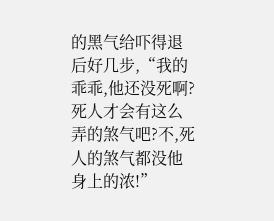的黑气给吓得退后好几步,“我的乖乖,他还没死啊?死人才会有这么弄的煞气吧?不,死人的煞气都没他身上的浓!”